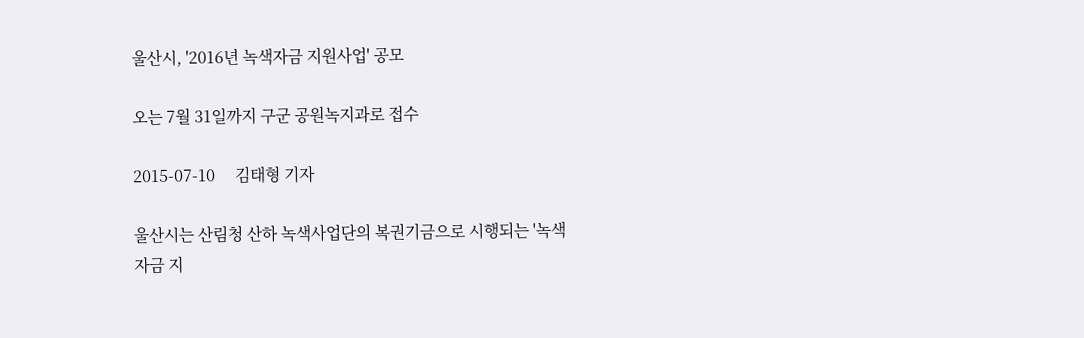울산시, '2016년 녹색자금 지원사업' 공모

오는 7월 31일까지 구군 공원녹지과로 접수

2015-07-10     김태형 기자

울산시는 산림청 산하 녹색사업단의 복권기금으로 시행되는 '녹색자금 지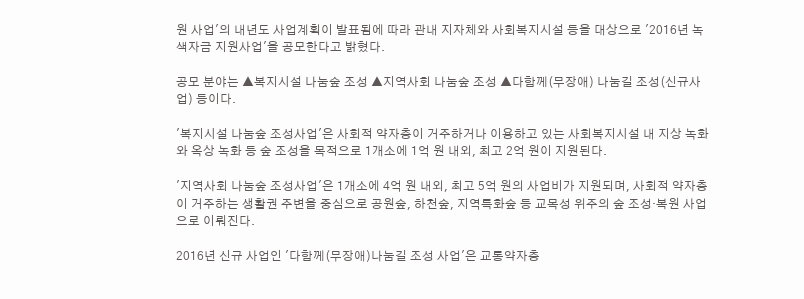원 사업'의 내년도 사업계획이 발표됨에 따라 관내 지자체와 사회복지시설 등을 대상으로 '2016년 녹색자금 지원사업'을 공모한다고 밝혔다.

공모 분야는 ▲복지시설 나눔숲 조성 ▲지역사회 나눔숲 조성 ▲다함께(무장애) 나눔길 조성(신규사업) 등이다.

'복지시설 나눔숲 조성사업'은 사회적 약자층이 거주하거나 이용하고 있는 사회복지시설 내 지상 녹화와 옥상 녹화 등 숲 조성을 목적으로 1개소에 1억 원 내외, 최고 2억 원이 지원된다.

'지역사회 나눔숲 조성사업'은 1개소에 4억 원 내외, 최고 5억 원의 사업비가 지원되며, 사회적 약자층이 거주하는 생활권 주변을 중심으로 공원숲, 하천숲, 지역특화숲 등 교목성 위주의 숲 조성·복원 사업으로 이뤄진다.

2016년 신규 사업인 '다함께(무장애)나눔길 조성 사업'은 교통약자층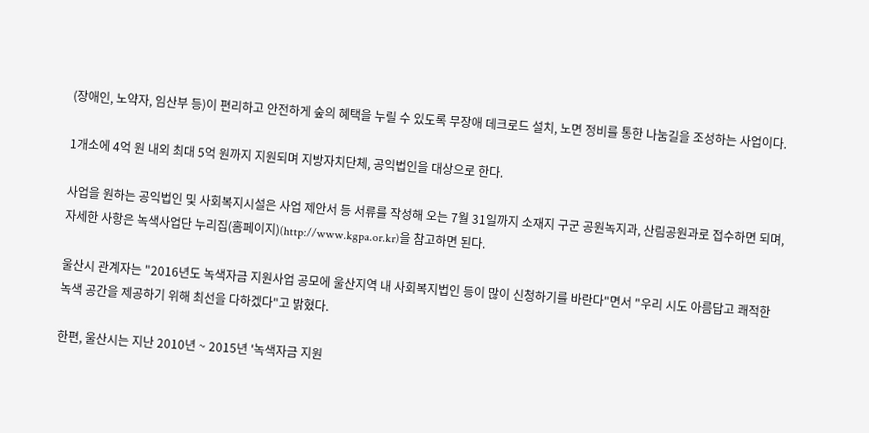(장애인, 노약자, 임산부 등)이 편리하고 안전하게 숲의 혜택을 누릴 수 있도록 무장애 데크로드 설치, 노면 정비를 통한 나눔길을 조성하는 사업이다.

1개소에 4억 원 내외 최대 5억 원까지 지원되며 지방자치단체, 공익법인을 대상으로 한다.

사업을 원하는 공익법인 및 사회복지시설은 사업 제안서 등 서류를 작성해 오는 7월 31일까지 소재지 구군 공원녹지과, 산림공원과로 접수하면 되며, 자세한 사항은 녹색사업단 누리집(홈페이지)(http://www.kgpa.or.kr)을 참고하면 된다.

울산시 관계자는 "2016년도 녹색자금 지원사업 공모에 울산지역 내 사회복지법인 등이 많이 신청하기를 바란다"면서 "우리 시도 아름답고 쾌적한 녹색 공간을 제공하기 위해 최선을 다하겠다"고 밝혔다.

한편, 울산시는 지난 2010년 ~ 2015년 '녹색자금 지원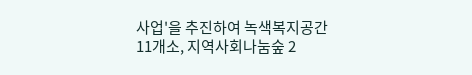사업'을 추진하여 녹색복지공간 11개소, 지역사회나눔숲 2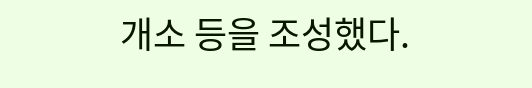개소 등을 조성했다.